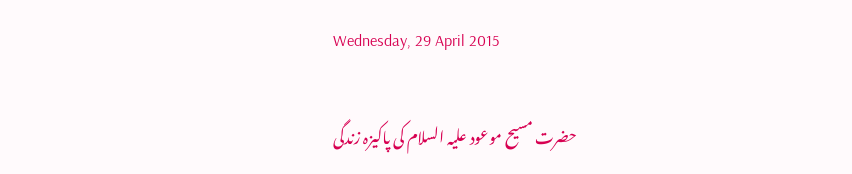Wednesday, 29 April 2015

حضرت مسیح موعود علیہ السلام کی پاکیزہ زندگی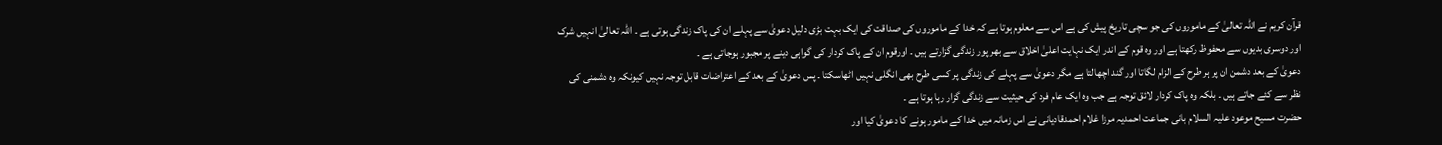قرآن کریم نے اللہ تعالیٰ کے ماموروں کی جو سچی تاریخ پیش کی ہے اس سے معلوم ہوتا ہے کہ خدا کے ماموروں کی صداقت کی ایک بہت بڑی دلیل دعویٰ سے پہلے ان کی پاک زندگی ہوتی ہے ۔ اللہ تعالیٰ انہیں شرک اور دوسری بدیوں سے محفوظ رکھتا ہے اور وہ قوم کے اندر ایک نہایت اعلیٰ اخلاق سے بھر پور زندگی گزارتے ہیں ۔ اورقوم ان کے پاک کردار کی گواہی دینے پر مجبور ہوجاتی ہے ۔
دعویٰ کے بعد دشمن ان پر ہر طرح کے الزام لگاتا اور گند اچھالتا ہے مگر دعویٰ سے پہلے کی زندگی پر کسی طرح بھی انگلی نہیں اٹھاسکتا ۔ پس دعویٰ کے بعد کے اعتراضات قابل توجہ نہیں کیونکہ وہ دشمنی کی نظر سے کئے جاتے ہیں ۔ بلکہ وہ پاک کردار لائق توجہ ہے جب وہ ایک عام فرد کی حیثیت سے زندگی گزار رہا ہوتا ہے ۔
حضرت مسیح موعود علیہ السلام بانی جماعت احمدیہ مرزا غلام احمدقادیانی نے اس زمانہ میں خدا کے مامور ہونے کا دعویٰ کیا اور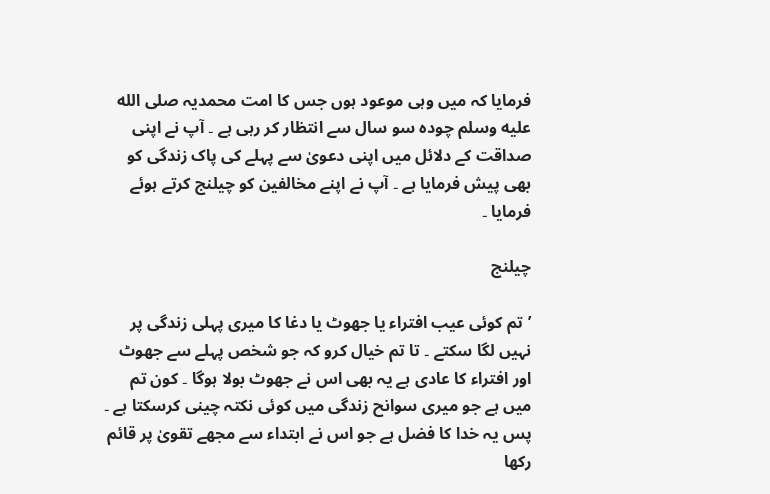فرمایا کہ میں وہی موعود ہوں جس کا امت محمدیہ صلى الله عليه وسلم چودہ سو سال سے انتظار کر رہی ہے ۔ آپ نے اپنی صداقت کے دلائل میں اپنی دعویٰ سے پہلے کی پاک زندگی کو بھی پیش فرمایا ہے ۔ آپ نے اپنے مخالفین کو چیلنج کرتے ہوئے فرمایا ۔

چیلنج

’تم کوئی عیب افتراء یا جھوٹ یا دغا کا میری پہلی زندگی پر نہیں لگا سکتے ۔ تا تم خیال کرو کہ جو شخص پہلے سے جھوٹ اور افتراء کا عادی ہے یہ بھی اس نے جھوٹ بولا ہوگا ۔ کون تم میں ہے جو میری سوانح زندگی میں کوئی نکتہ چینی کرسکتا ہے ۔ پس یہ خدا کا فضل ہے جو اس نے ابتداء سے مجھے تقویٰ پر قائم رکھا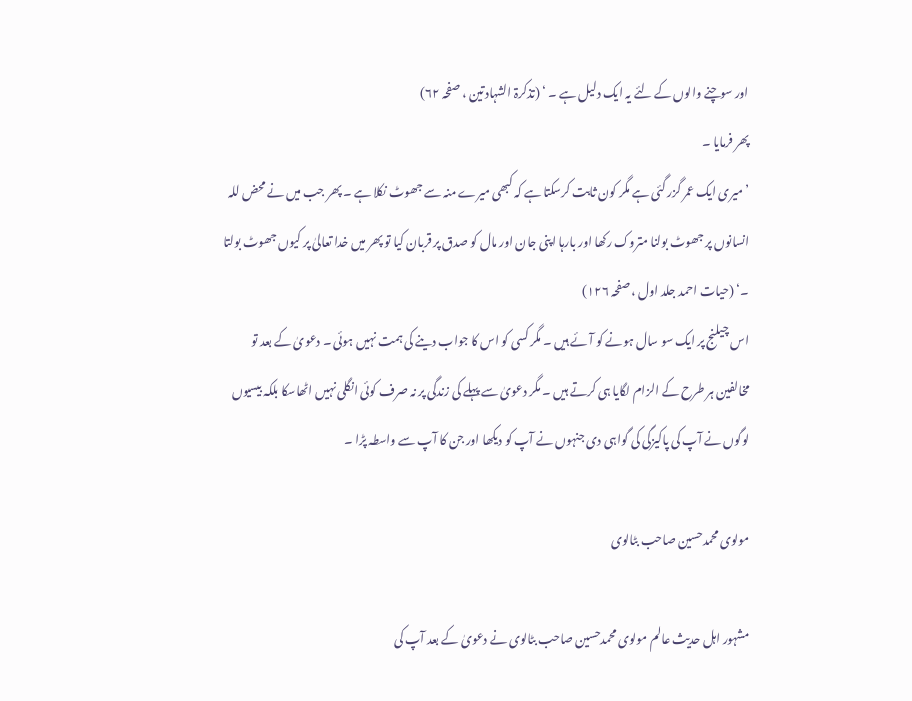اور سوچنے والوں کے لئے یہ ایک دلیل ہے ۔ ‘ (تذکرۃ الشہادتین ، صفحہ ۶۲)
پھر فرمایا ۔
’ میری ایک عمر گزر گئی ہے مگر کون ثابت کرسکتا ہے کہ کبھی میرے منہ سے جھوٹ نکلا ہے ۔ پھر جب میں نے محض للہ انسانوں پر جھوٹ بولنا متروک رکھا اور بارہا اپنی جان اور مال کو صدق پر قربان کیا تو پھر میں خدا تعالیٰ پر کیوں جھوٹ بولتا ۔‘ (حیات احمد جلد اول ، صفحہ ۱۲۶)
اس چیلنج پر ایک سو سال ہونے کو آئے ہیں ۔ مگر کسی کو اس کا جواب دینے کی ہمت نہیں ہوئی ۔ دعویٰ کے بعد تو مخالفین ہر طرح کے الزام لگایا ہی کرتے ہیں ۔ مگر دعویٰ سے پہلے کی زندگی پر نہ صرف کوئی انگلی نہیں اٹھاسکا بلکہ بیسیوں لوگوں نے آپ کی پاکیزگی کی گواہی دی جنہوں نے آپ کو دیکھا اور جن کا آپ سے واسطہ پڑا ۔

مولوی محمدحسین صاحب بٹالوی

مشہور اہل حدیث عالم مولوی محمدحسین صاحب بٹالوی نے دعویٰ کے بعد آپ کی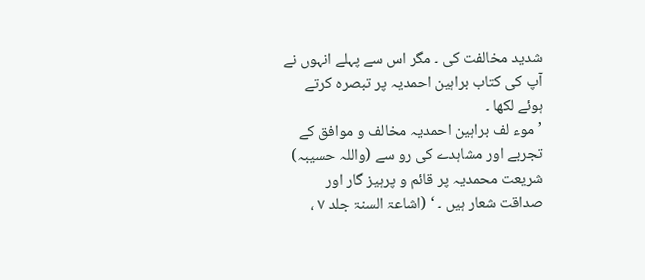شدید مخالفت کی ۔ مگر اس سے پہلے انہوں نے آپ کی کتاب براہین احمدیہ پر تبصرہ کرتے ہوئے لکھا ۔
’موء لف براہین احمدیہ مخالف و موافق کے تجربے اور مشاہدے کی رو سے (واللہ حسیبہ) شریعت محمدیہ پر قائم و پرہیز گار اور صداقت شعار ہیں ۔ ‘ (اشاعۃ السنۃ جلد ۷ ،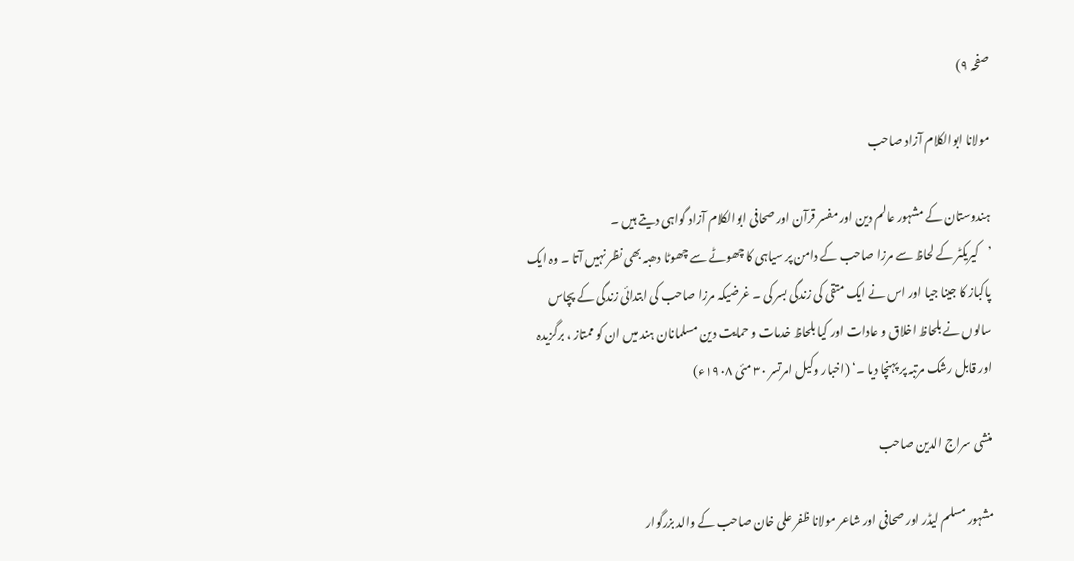صفحہ ۹)

مولانا ابوالکلام آزاد صاحب

ہندوستان کے مشہور عالم دین اور مفسر قرآن اور صحافی ابوالکلام آزاد گواہی دیتے ہیں ۔
’کیریکٹر کے لحاظ سے مرزا صاحب کے دامن پر سیاہی کا چھوٹے سے چھوٹا دھبہ بھی نظر نہیں آتا ۔ وہ ایک پاکباز کا جینا جیا اور اس نے ایک متقی کی زندگی بسر کی ۔ غرضیکہ مرزا صاحب کی ابتدائی زندگی کے پچاس سالوں نے بلحاظ اخلاق و عادات اور کیا بلحاظ خدمات و حمایت دین مسلمانان ہند میں ان کو ممتاز ، برگزیدہ اور قابل رشک مرتبہ پر پہنچا دیا ۔‘ (اخبار وکیل امرتسر ۳۰ مئی ۱۹۰۸ء)

منشی سراج الدین صاحب

مشہور مسلم لیڈر اور صحافی اور شاعر مولانا ظفر علی خان صاحب کے والد بزرگوار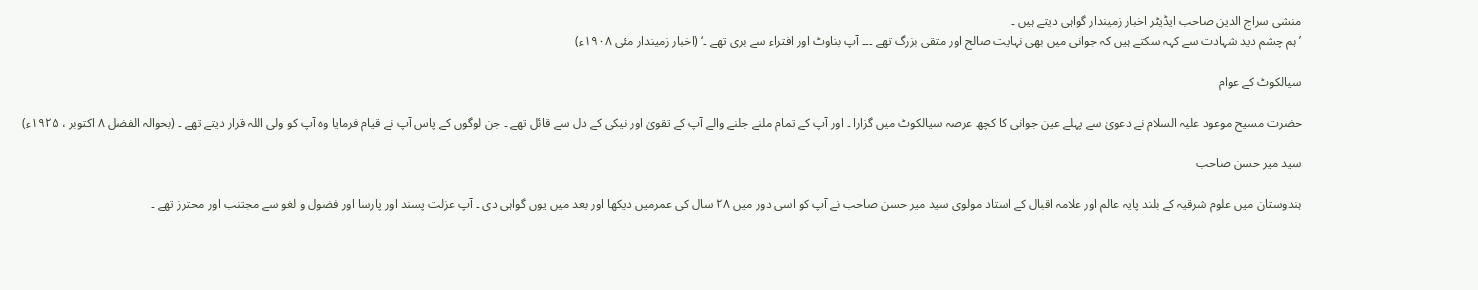منشی سراج الدین صاحب ایڈیٹر اخبار زمیندار گواہی دیتے ہیں ۔
’ ہم چشم دید شہادت سے کہہ سکتے ہیں کہ جوانی میں بھی نہایت صالح اور متقی بزرگ تھے ۔۔۔ آپ بناوٹ اور افتراء سے بری تھے ۔‘ (اخبار زمیندار مئی ۱۹۰۸ء)

سیالکوٹ کے عوام

حضرت مسیح موعود علیہ السلام نے دعویٰ سے پہلے عین جوانی کا کچھ عرصہ سیالکوٹ میں گزارا ۔ اور آپ کے تمام ملنے جلنے والے آپ کے تقویٰ اور نیکی کے دل سے قائل تھے ۔ جن لوگوں کے پاس آپ نے قیام فرمایا وہ آپ کو ولی اللہ قرار دیتے تھے ۔ (بحوالہ الفضل ۸ اکتوبر ، ۱۹۲۵ء)

سید میر حسن صاحب

ہندوستان میں علوم شرقیہ کے بلند پایہ عالم اور علامہ اقبال کے استاد مولوی سید میر حسن صاحب نے آپ کو اسی دور میں ۲۸ سال کی عمرمیں دیکھا اور بعد میں یوں گواہی دی ۔ آپ عزلت پسند اور پارسا اور فضول و لغو سے مجتنب اور محترز تھے ۔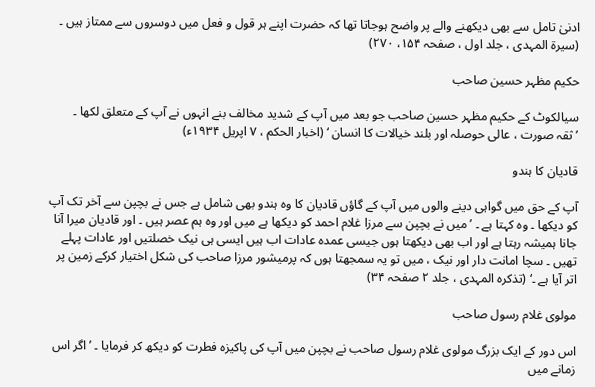ادنیٰ تامل سے بھی دیکھنے والے پر واضح ہوجاتا تھا کہ حضرت اپنے ہر قول و فعل میں دوسروں سے ممتاز ہیں ۔ (سیرۃ المہدی ، جلد اول ، صفحہ ۱۵۴، ۲۷۰)

حکیم مظہر حسین صاحب

سیالکوٹ کے حکیم مظہر حسین صاحب جو بعد میں آپ کے شدید مخالف بنے انہوں نے آپ کے متعلق لکھا ۔
’ثقہ صورت ، عالی حوصلہ اور بلند خیالات کا انسان ‘ (اخبار الحکم ، ۷ اپریل ۱۹۳۴ء)

قادیان کا ہندو

آپ کے حق میں گواہی دینے والوں میں آپ کے گاؤں قادیان کا وہ ہندو بھی شامل ہے جس نے بچپن سے آخر تک آپ کو دیکھا ۔ وہ کہتا ہے ۔ ’ میں نے بچپن سے مرزا غلام احمد کو دیکھا ہے میں اور وہ ہم عصر ہیں ۔ اور قادیان میرا آنا جانا ہمیشہ رہتا ہے اور اب بھی دیکھتا ہوں جیسی عمدہ عادات اب ہیں ایسی ہی نیک خصلتیں اور عادات پہلے تھیں ۔ سچا امانت دار اور نیک ، میں تو یہ سمجھتا ہوں کہ پرمیشور مرزا صاحب کی شکل اختیار کرکے زمین پر اتر آیا ہے ۔‘ (تذکرہ المہدی ، جلد ۲ صفحہ ۳۴)

مولوی غلام رسول صاحب

اس دور کے ایک بزرگ مولوی غلام رسول صاحب نے بچپن میں آپ کی پاکیزہ فطرت کو دیکھ کر فرمایا ۔ ’ اگر اس زمانے میں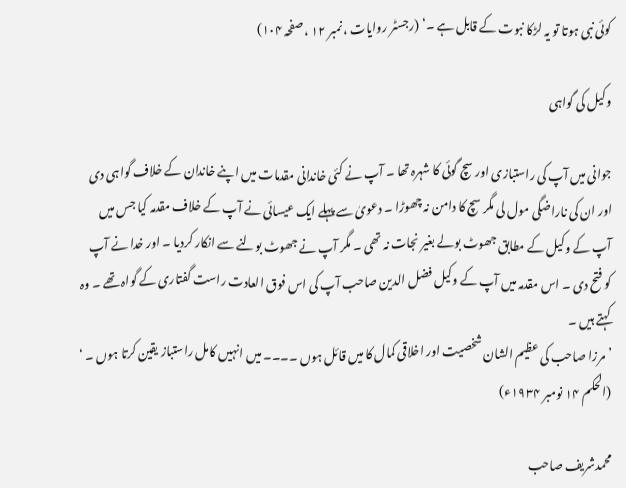کوئی نبی ہوتا تو یہ لڑکا نبوت کے قابل ہے ۔‘ (رجسٹر روایات ، نمبر ۱۲ ، صفحہ ۱۰۴)

وکیل کی گواہی

جوانی میں آپ کی راستبازی اور سچ گوئی کا شہرہ تھا ۔ آپ نے کئی خاندانی مقدمات میں اپنے خاندان کے خلاف گواہی دی اور ان کی ناراضگی مول لی مگر سچ کا دامن نہ چھوڑا ۔ دعویٰ سے پہلے ایک عیسائی نے آپ کے خلاف مقدمہ کیا جس میں آپ کے وکیل کے مطابق جھوٹ بولے بغیر نجات نہ تھی ۔ مگر آپ نے جھوٹ بولنے سے انکار کردیا ۔ اور خدا نے آپ کو فتح دی ۔ اس مقدمہ میں آپ کے وکیل فضل الدین صاحب آپ کی اس فوق العادت راست گفتاری کے گواہ تھے ۔ وہ کہتے ہیں ۔
’مرزا صاحب کی عظیم الشان شخصیت اور اخلاقی کمال کا میں قائل ہوں ۔۔۔۔ میں انہیں کامل راستباز یقین کرتا ہوں ۔ ‘ (الحکم ۱۴ نومبر ۱۹۳۴ء)

محمدشریف صاحب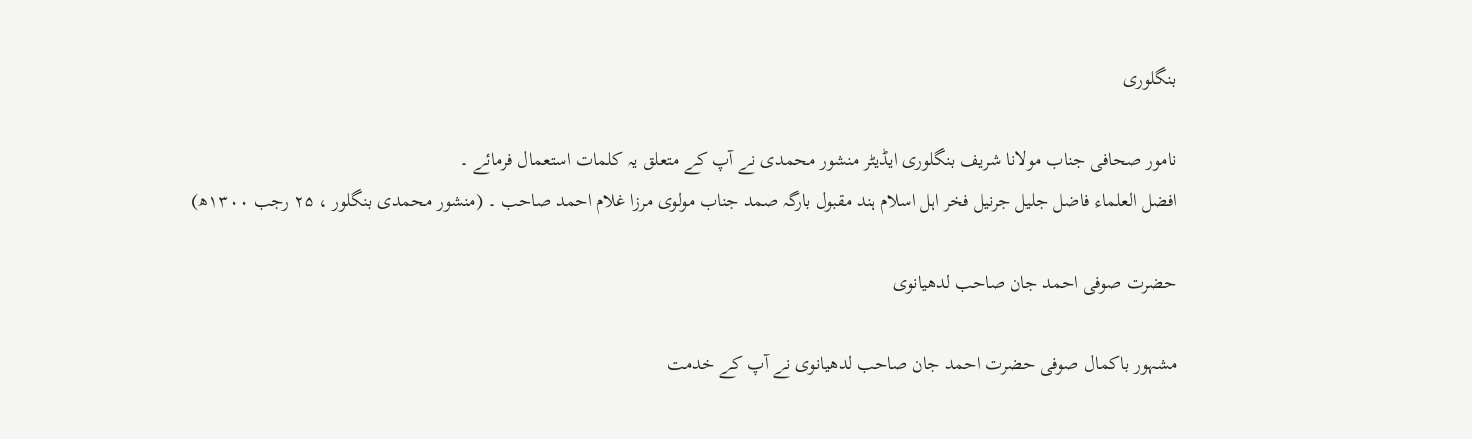بنگلوری

نامور صحافی جناب مولانا شریف بنگلوری ایڈیٹر منشور محمدی نے آپ کے متعلق یہ کلمات استعمال فرمائے ۔
افضل العلماء فاضل جلیل جرنیل فخر اہل اسلام ہند مقبول بارگہ صمد جناب مولوی مرزا غلام احمد صاحب ۔ (منشور محمدی بنگلور ، ۲۵ رجب ۱۳۰۰ھ)

حضرت صوفی احمد جان صاحب لدھیانوی

مشہور باکمال صوفی حضرت احمد جان صاحب لدھیانوی نے آپ کے خدمت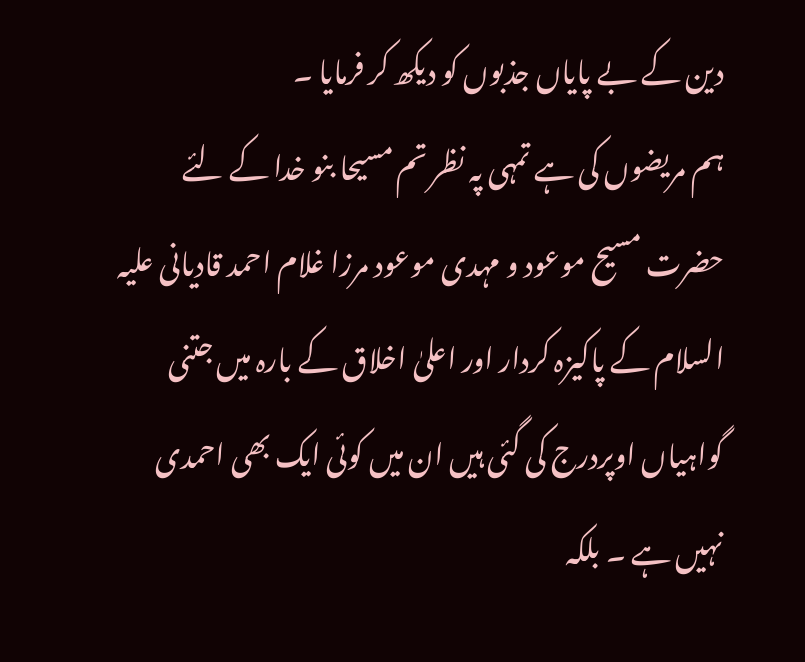دین کے بے پایاں جذبوں کو دیکھ کر فرمایا ۔
ہم مریضوں کی ہے تمہی پہ نظر تم مسیحا بنو خدا کے لئے
حضرت مسیح موعود و مہدی موعود مرزا غلام احمد قادیانی علیہ السلام کے پاکیزہ کردار اور اعلیٰ اخلاق کے بارہ میں جتنی گواہیاں اوپردرج کی گئی ہیں ان میں کوئی ایک بھی احمدی نہیں ہے ۔ بلکہ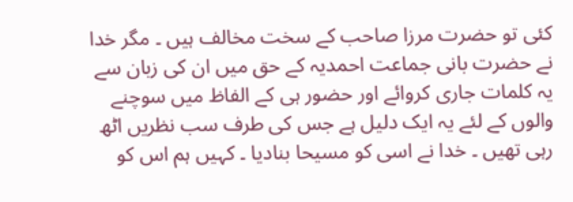کئی تو حضرت مرزا صاحب کے سخت مخالف ہیں ۔ مگر خدا نے حضرت بانی جماعت احمدیہ کے حق میں ان کی زبان سے یہ کلمات جاری کروائے اور حضور ہی کے الفاظ میں سوچنے والوں کے لئے یہ ایک دلیل ہے جس کی طرف سب نظریں اٹھ رہی تھیں ۔ خدا نے اسی کو مسیحا بنادیا ۔ کہیں ہم اس کو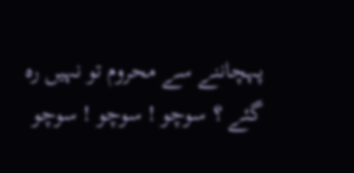پہچاننے سے محروم تو نہیں رہ گئے ؟ سوچو ! سوچو ! سوچو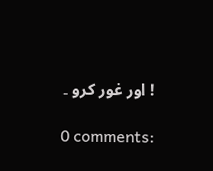! اور غور کرو ۔

0 comments: